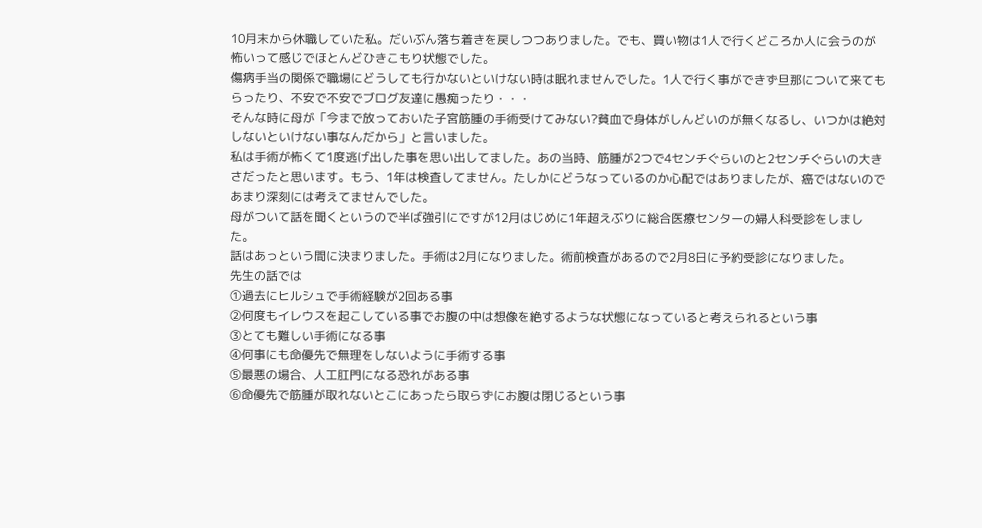10月末から休職していた私。だいぶん落ち着きを戻しつつありました。でも、買い物は1人で行くどころか人に会うのが怖いって感じでほとんどひきこもり状態でした。
傷病手当の関係で職場にどうしても行かないといけない時は眠れませんでした。1人で行く事ができず旦那について来てもらったり、不安で不安でブログ友達に愚痴ったり・・・
そんな時に母が「今まで放っておいた子宮筋腫の手術受けてみない?貧血で身体がしんどいのが無くなるし、いつかは絶対しないといけない事なんだから」と言いました。
私は手術が怖くて1度逃げ出した事を思い出してました。あの当時、筋腫が2つで4センチぐらいのと2センチぐらいの大きさだったと思います。もう、1年は検査してません。たしかにどうなっているのか心配ではありましたが、癌ではないのであまり深刻には考えてませんでした。
母がついて話を聞くというので半ば強引にですが12月はじめに1年超えぶりに総合医療センターの婦人科受診をしました。
話はあっという間に決まりました。手術は2月になりました。術前検査があるので2月8日に予約受診になりました。
先生の話では
①過去にヒルシュで手術経験が2回ある事
②何度もイレウスを起こしている事でお腹の中は想像を絶するような状態になっていると考えられるという事
③とても難しい手術になる事
④何事にも命優先で無理をしないように手術する事
⑤最悪の場合、人工肛門になる恐れがある事
⑥命優先で筋腫が取れないとこにあったら取らずにお腹は閉じるという事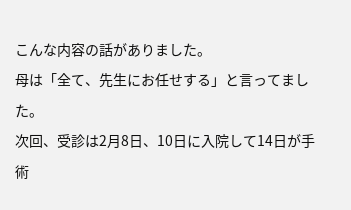こんな内容の話がありました。
母は「全て、先生にお任せする」と言ってました。
次回、受診は2月8日、10日に入院して14日が手術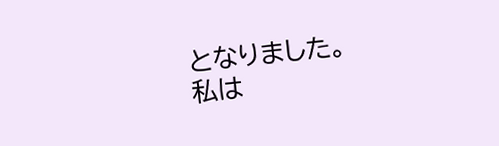となりました。
私は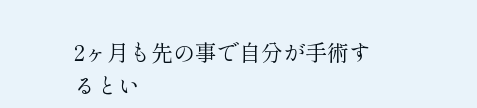2ヶ月も先の事で自分が手術するとい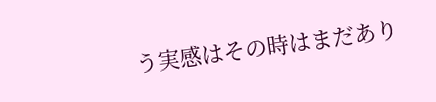う実感はその時はまだあり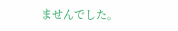ませんでした。